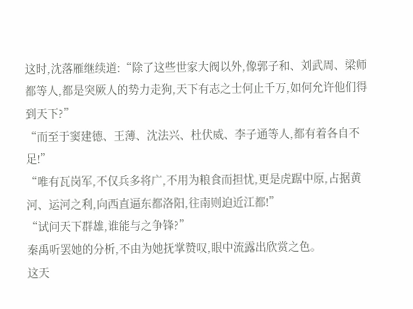这时,沈落雁继续道:“除了这些世家大阀以外,像郭子和、刘武周、梁师都等人,都是突厥人的势力走狗,天下有志之士何止千万,如何允许他们得到天下?”
“而至于窦建德、王薄、沈法兴、杜伏威、李子通等人,都有着各自不足!”
“唯有瓦岗军,不仅兵多将广,不用为粮食而担忧,更是虎踞中原,占据黄河、运河之利,向西直逼东都洛阳,往南则迫近江都!”
“试问天下群雄,谁能与之争锋?”
秦禹听罢她的分析,不由为她抚掌赞叹,眼中流露出欣赏之色。
这天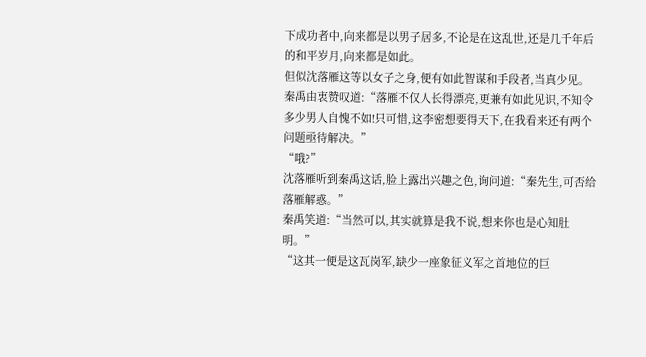下成功者中,向来都是以男子居多,不论是在这乱世,还是几千年后的和平岁月,向来都是如此。
但似沈落雁这等以女子之身,便有如此智谋和手段者,当真少见。
秦禹由衷赞叹道:“落雁不仅人长得漂亮,更兼有如此见识,不知令多少男人自愧不如!只可惜,这李密想要得天下,在我看来还有两个问题亟待解决。”
“哦?”
沈落雁听到秦禹这话,脸上露出兴趣之色,询问道:“秦先生,可否给落雁解惑。”
秦禹笑道:“当然可以,其实就算是我不说,想来你也是心知肚明。”
“这其一便是这瓦岗军,缺少一座象征义军之首地位的巨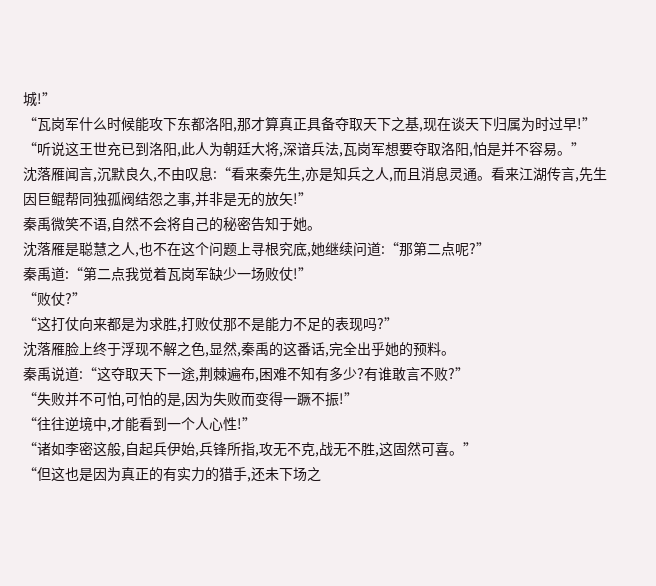城!”
“瓦岗军什么时候能攻下东都洛阳,那才算真正具备夺取天下之基,现在谈天下归属为时过早!”
“听说这王世充已到洛阳,此人为朝廷大将,深谙兵法,瓦岗军想要夺取洛阳,怕是并不容易。”
沈落雁闻言,沉默良久,不由叹息:“看来秦先生,亦是知兵之人,而且消息灵通。看来江湖传言,先生因巨鲲帮同独孤阀结怨之事,并非是无的放矢!”
秦禹微笑不语,自然不会将自己的秘密告知于她。
沈落雁是聪慧之人,也不在这个问题上寻根究底,她继续问道:“那第二点呢?”
秦禹道:“第二点我觉着瓦岗军缺少一场败仗!”
“败仗?”
“这打仗向来都是为求胜,打败仗那不是能力不足的表现吗?”
沈落雁脸上终于浮现不解之色,显然,秦禹的这番话,完全出乎她的预料。
秦禹说道:“这夺取天下一途,荆棘遍布,困难不知有多少?有谁敢言不败?”
“失败并不可怕,可怕的是,因为失败而变得一蹶不振!”
“往往逆境中,才能看到一个人心性!”
“诸如李密这般,自起兵伊始,兵锋所指,攻无不克,战无不胜,这固然可喜。”
“但这也是因为真正的有实力的猎手,还未下场之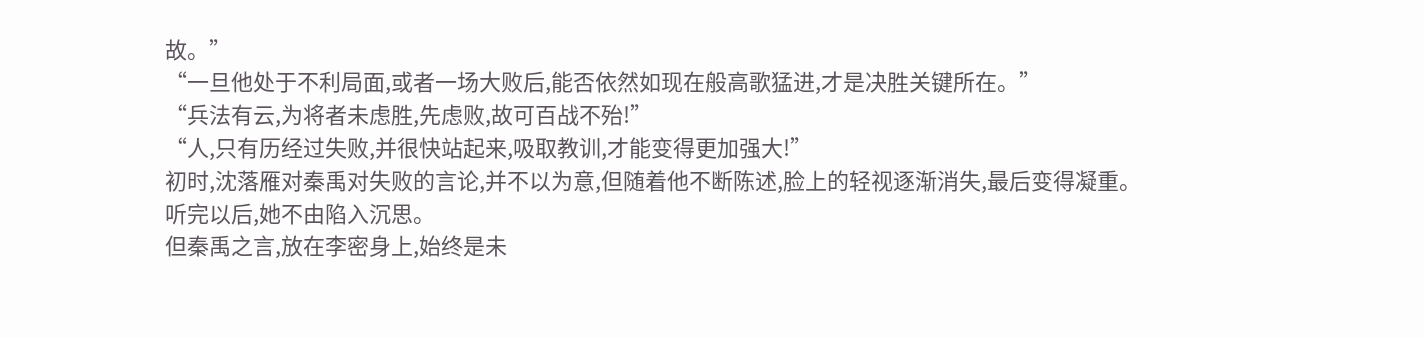故。”
“一旦他处于不利局面,或者一场大败后,能否依然如现在般高歌猛进,才是决胜关键所在。”
“兵法有云,为将者未虑胜,先虑败,故可百战不殆!”
“人,只有历经过失败,并很快站起来,吸取教训,才能变得更加强大!”
初时,沈落雁对秦禹对失败的言论,并不以为意,但随着他不断陈述,脸上的轻视逐渐消失,最后变得凝重。
听完以后,她不由陷入沉思。
但秦禹之言,放在李密身上,始终是未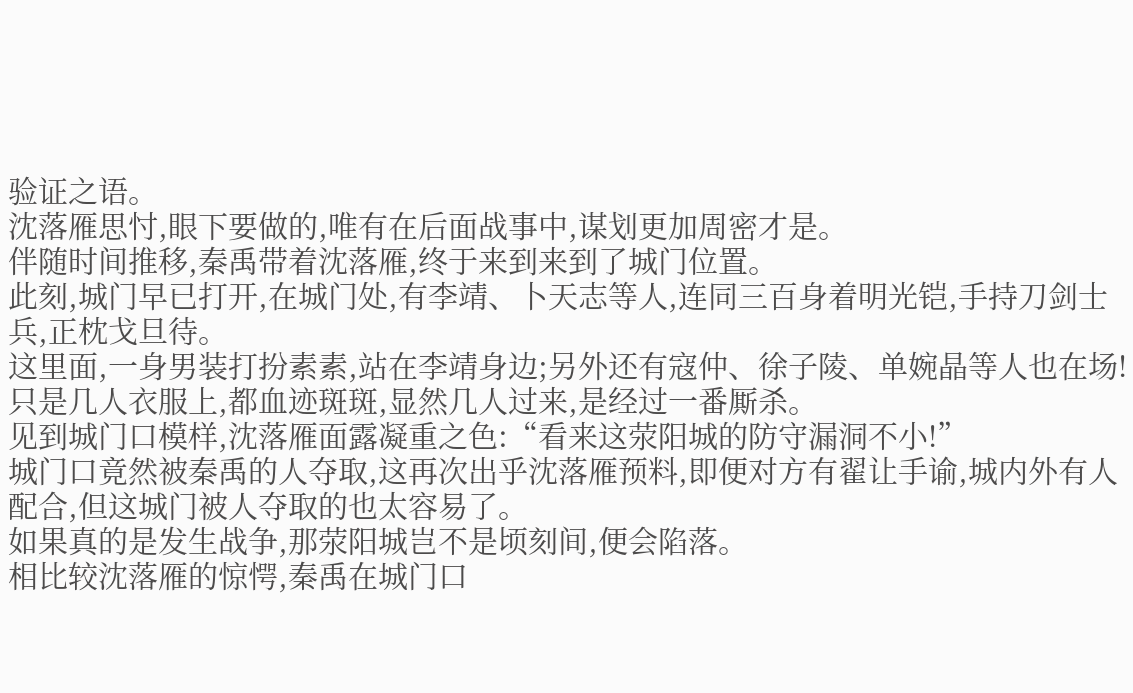验证之语。
沈落雁思忖,眼下要做的,唯有在后面战事中,谋划更加周密才是。
伴随时间推移,秦禹带着沈落雁,终于来到来到了城门位置。
此刻,城门早已打开,在城门处,有李靖、卜天志等人,连同三百身着明光铠,手持刀剑士兵,正枕戈旦待。
这里面,一身男装打扮素素,站在李靖身边;另外还有寇仲、徐子陵、单婉晶等人也在场!
只是几人衣服上,都血迹斑斑,显然几人过来,是经过一番厮杀。
见到城门口模样,沈落雁面露凝重之色:“看来这荥阳城的防守漏洞不小!”
城门口竟然被秦禹的人夺取,这再次出乎沈落雁预料,即便对方有翟让手谕,城内外有人配合,但这城门被人夺取的也太容易了。
如果真的是发生战争,那荥阳城岂不是顷刻间,便会陷落。
相比较沈落雁的惊愕,秦禹在城门口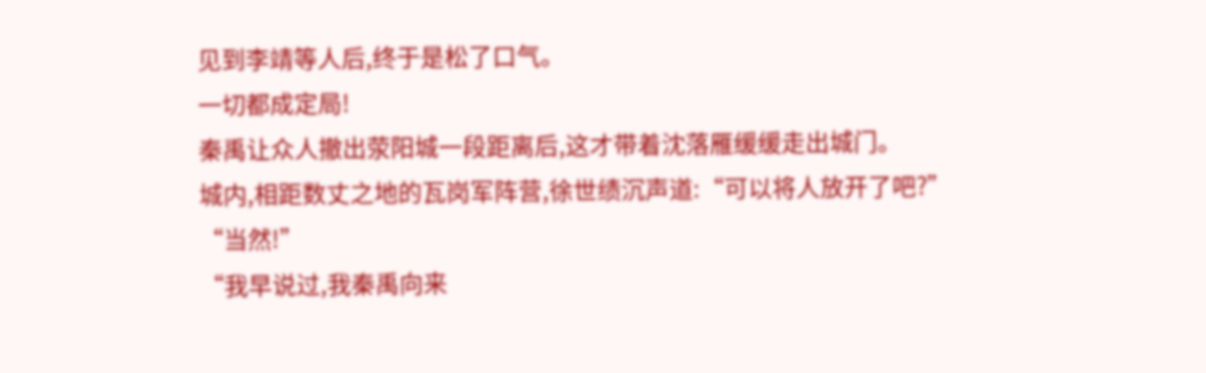见到李靖等人后,终于是松了口气。
一切都成定局!
秦禹让众人撤出荥阳城一段距离后,这才带着沈落雁缓缓走出城门。
城内,相距数丈之地的瓦岗军阵营,徐世绩沉声道:“可以将人放开了吧?”
“当然!”
“我早说过,我秦禹向来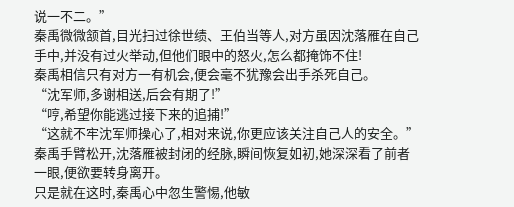说一不二。”
秦禹微微颔首,目光扫过徐世绩、王伯当等人,对方虽因沈落雁在自己手中,并没有过火举动,但他们眼中的怒火,怎么都掩饰不住!
秦禹相信只有对方一有机会,便会毫不犹豫会出手杀死自己。
“沈军师,多谢相送,后会有期了!”
“哼,希望你能逃过接下来的追捕!”
“这就不牢沈军师操心了,相对来说,你更应该关注自己人的安全。”
秦禹手臂松开,沈落雁被封闭的经脉,瞬间恢复如初,她深深看了前者一眼,便欲要转身离开。
只是就在这时,秦禹心中忽生警惕,他敏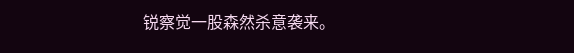锐察觉一股森然杀意袭来。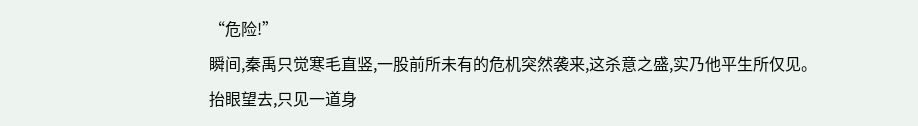“危险!”
瞬间,秦禹只觉寒毛直竖,一股前所未有的危机突然袭来,这杀意之盛,实乃他平生所仅见。
抬眼望去,只见一道身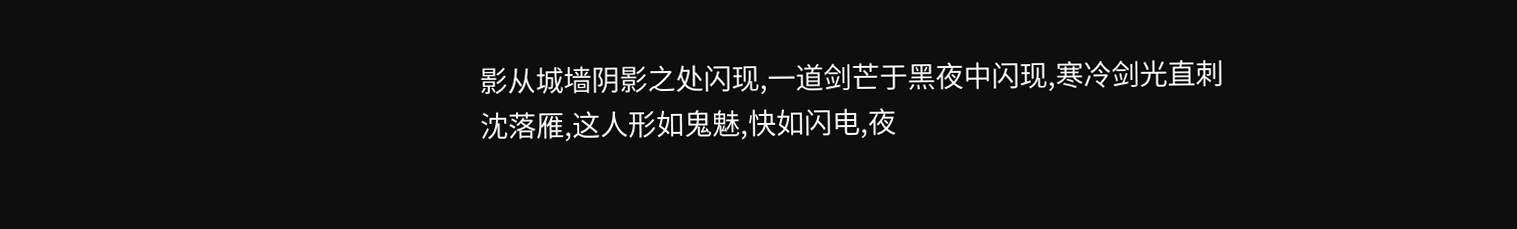影从城墙阴影之处闪现,一道剑芒于黑夜中闪现,寒冷剑光直刺沈落雁,这人形如鬼魅,快如闪电,夜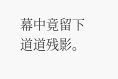幕中竟留下道道残影。